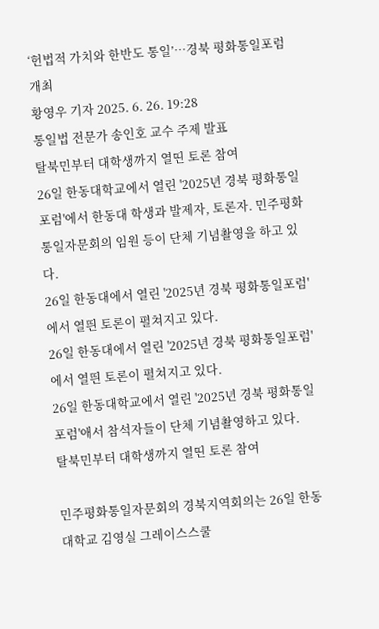‘헌법적 가치와 한반도 통일’…경북 평화통일포럼 개최
황영우 기자 2025. 6. 26. 19:28
통일법 전문가 송인호 교수 주제 발표
탈북민부터 대학생까지 열띤 토론 참여
26일 한동대학교에서 열린 '2025년 경북 평화통일포럼'에서 한동대 학생과 발제자, 토론자. 민주평화통일자문회의 임원 등이 단체 기념촬영을 하고 있다.
26일 한동대에서 열린 '2025년 경북 평화통일포럼'에서 열띈 토론이 펼쳐지고 있다.
26일 한동대에서 열린 '2025년 경북 평화통일포럼'에서 열띈 토론이 펼쳐지고 있다.
26일 한동대학교에서 열린 '2025년 경북 평화통일포럼'애서 참석자들이 단체 기념촬영하고 있다.
탈북민부터 대학생까지 열띤 토론 참여

민주평화통일자문회의 경북지역회의는 26일 한동대학교 김영실 그레이스스쿨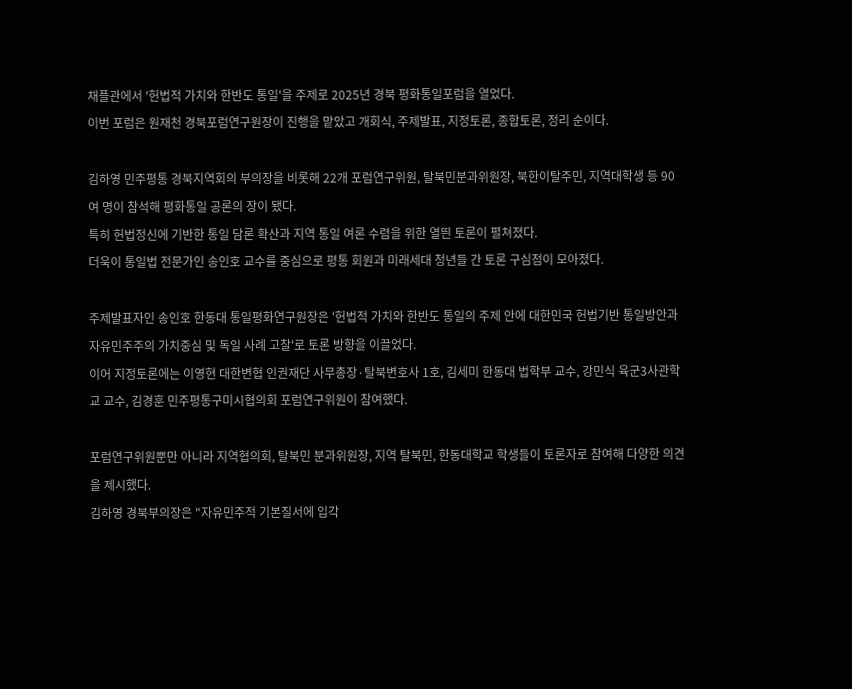채플관에서 '헌법적 가치와 한반도 통일'을 주제로 2025년 경북 평화통일포럼을 열었다.
이번 포럼은 원재천 경북포럼연구원장이 진행을 맡았고 개회식, 주제발표, 지정토론, 종합토론, 정리 순이다.

김하영 민주평통 경북지역회의 부의장을 비롯해 22개 포럼연구위원, 탈북민분과위원장, 북한이탈주민, 지역대학생 등 90여 명이 참석해 평화통일 공론의 장이 됐다.
특히 헌법정신에 기반한 통일 담론 확산과 지역 통일 여론 수렴을 위한 열띈 토론이 펼쳐졌다.
더욱이 통일법 전문가인 송인호 교수를 중심으로 평통 회원과 미래세대 청년들 간 토론 구심점이 모아졌다.

주제발표자인 송인호 한동대 통일평화연구원장은 '헌법적 가치와 한반도 통일의 주제 안에 대한민국 헌법기반 통일방안과 자유민주주의 가치중심 및 독일 사례 고찰'로 토론 방향을 이끌었다.
이어 지정토론에는 이영현 대한변협 인권재단 사무총장·탈북변호사 1호, 김세미 한동대 법학부 교수, 강민식 육군3사관학교 교수, 김경훈 민주평통구미시협의회 포럼연구위원이 참여했다.

포럼연구위원뿐만 아니라 지역협의회, 탈북민 분과위원장, 지역 탈북민, 한동대학교 학생들이 토론자로 참여해 다양한 의견을 제시했다.
김하영 경북부의장은 "자유민주적 기본질서에 입각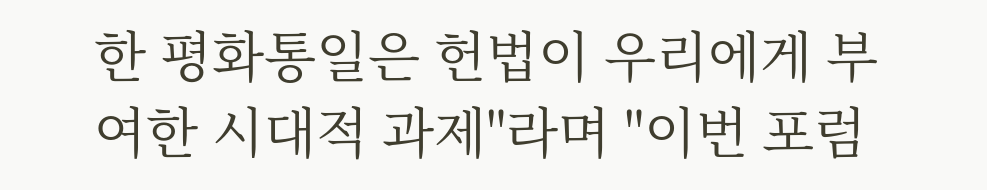한 평화통일은 헌법이 우리에게 부여한 시대적 과제"라며 "이번 포럼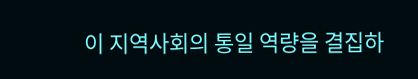이 지역사회의 통일 역량을 결집하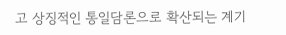고 상징적인 통일담론으로 확산되는 계기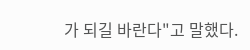가 되길 바란다"고 말했다.